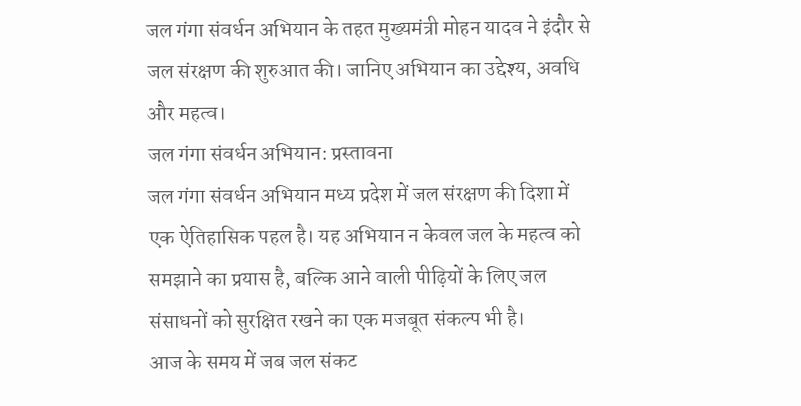जल गंगा संवर्धन अभियान के तहत मुख्यमंत्री मोहन यादव ने इंदौर से जल संरक्षण की शुरुआत की। जानिए अभियान का उद्देश्य, अवधि और महत्व।
जल गंगा संवर्धन अभियान: प्रस्तावना
जल गंगा संवर्धन अभियान मध्य प्रदेश में जल संरक्षण की दिशा में एक ऐतिहासिक पहल है। यह अभियान न केवल जल के महत्व को समझाने का प्रयास है, बल्कि आने वाली पीढ़ियों के लिए जल संसाधनों को सुरक्षित रखने का एक मजबूत संकल्प भी है।
आज के समय में जब जल संकट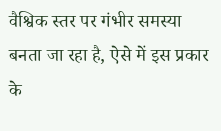वैश्विक स्तर पर गंभीर समस्या बनता जा रहा है, ऐसे में इस प्रकार के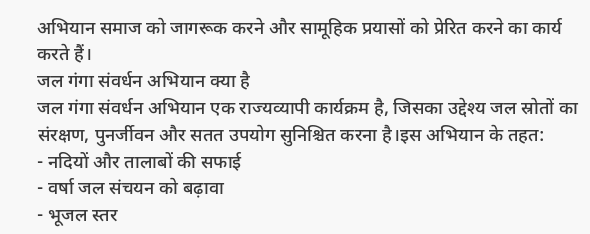अभियान समाज को जागरूक करने और सामूहिक प्रयासों को प्रेरित करने का कार्य करते हैं।
जल गंगा संवर्धन अभियान क्या है
जल गंगा संवर्धन अभियान एक राज्यव्यापी कार्यक्रम है, जिसका उद्देश्य जल स्रोतों का संरक्षण, पुनर्जीवन और सतत उपयोग सुनिश्चित करना है।इस अभियान के तहत:
- नदियों और तालाबों की सफाई
- वर्षा जल संचयन को बढ़ावा
- भूजल स्तर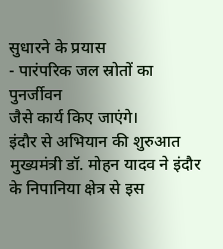सुधारने के प्रयास
- पारंपरिक जल स्रोतों का पुनर्जीवन
जैसे कार्य किए जाएंगे।
इंदौर से अभियान की शुरुआत
मुख्यमंत्री डॉ. मोहन यादव ने इंदौर के निपानिया क्षेत्र से इस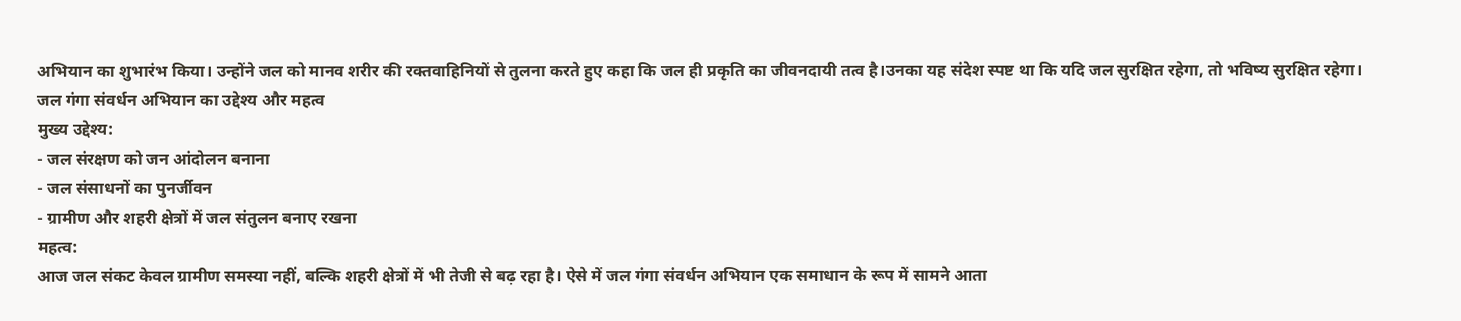अभियान का शुभारंभ किया। उन्होंने जल को मानव शरीर की रक्तवाहिनियों से तुलना करते हुए कहा कि जल ही प्रकृति का जीवनदायी तत्व है।उनका यह संदेश स्पष्ट था कि यदि जल सुरक्षित रहेगा, तो भविष्य सुरक्षित रहेगा।
जल गंगा संवर्धन अभियान का उद्देश्य और महत्व
मुख्य उद्देश्य:
- जल संरक्षण को जन आंदोलन बनाना
- जल संसाधनों का पुनर्जीवन
- ग्रामीण और शहरी क्षेत्रों में जल संतुलन बनाए रखना
महत्व:
आज जल संकट केवल ग्रामीण समस्या नहीं, बल्कि शहरी क्षेत्रों में भी तेजी से बढ़ रहा है। ऐसे में जल गंगा संवर्धन अभियान एक समाधान के रूप में सामने आता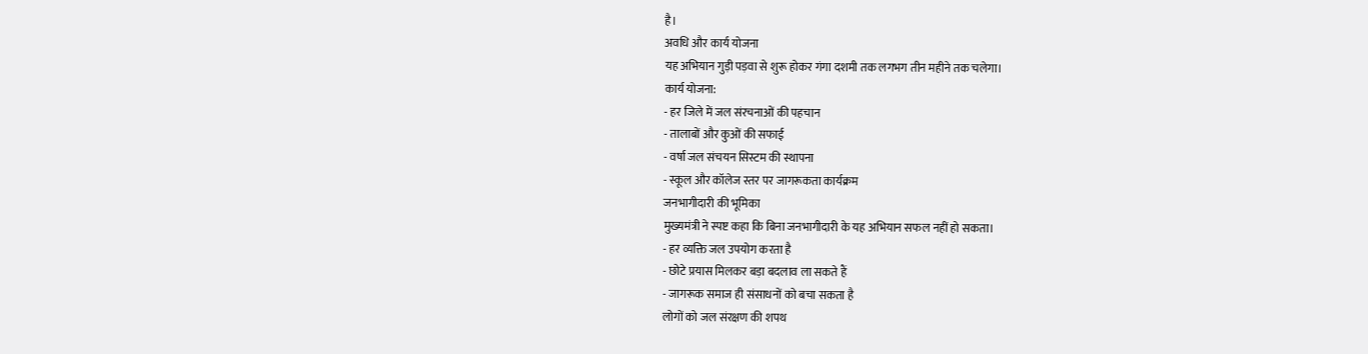है।
अवधि और कार्य योजना
यह अभियान गुड़ी पड़वा से शुरू होकर गंगा दशमी तक लगभग तीन महीने तक चलेगा।
कार्य योजना:
- हर जिले में जल संरचनाओं की पहचान
- तालाबों और कुओं की सफाई
- वर्षा जल संचयन सिस्टम की स्थापना
- स्कूल और कॉलेज स्तर पर जागरूकता कार्यक्रम
जनभागीदारी की भूमिका
मुख्यमंत्री ने स्पष्ट कहा कि बिना जनभागीदारी के यह अभियान सफल नहीं हो सकता।
- हर व्यक्ति जल उपयोग करता है
- छोटे प्रयास मिलकर बड़ा बदलाव ला सकते हैं
- जागरूक समाज ही संसाधनों को बचा सकता है
लोगों को जल संरक्षण की शपथ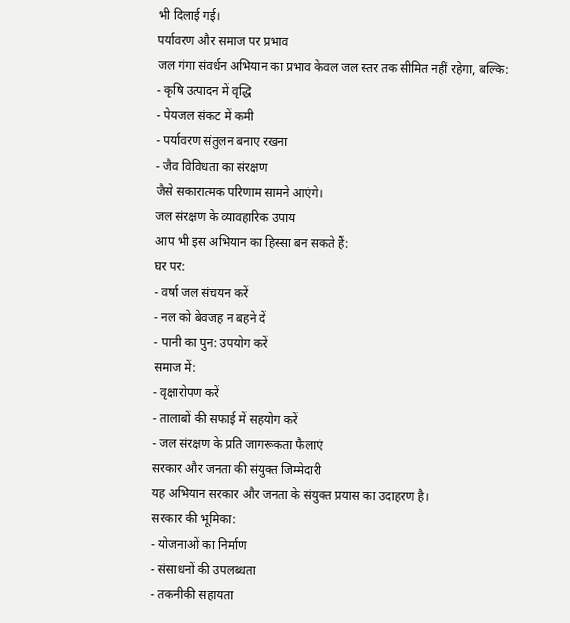भी दिलाई गई।
पर्यावरण और समाज पर प्रभाव
जल गंगा संवर्धन अभियान का प्रभाव केवल जल स्तर तक सीमित नहीं रहेगा, बल्कि:
- कृषि उत्पादन में वृद्धि
- पेयजल संकट में कमी
- पर्यावरण संतुलन बनाए रखना
- जैव विविधता का संरक्षण
जैसे सकारात्मक परिणाम सामने आएंगे।
जल संरक्षण के व्यावहारिक उपाय
आप भी इस अभियान का हिस्सा बन सकते हैं:
घर पर:
- वर्षा जल संचयन करें
- नल को बेवजह न बहने दें
- पानी का पुन: उपयोग करें
समाज में:
- वृक्षारोपण करें
- तालाबों की सफाई में सहयोग करें
- जल संरक्षण के प्रति जागरूकता फैलाएं
सरकार और जनता की संयुक्त जिम्मेदारी
यह अभियान सरकार और जनता के संयुक्त प्रयास का उदाहरण है।
सरकार की भूमिका:
- योजनाओं का निर्माण
- संसाधनों की उपलब्धता
- तकनीकी सहायता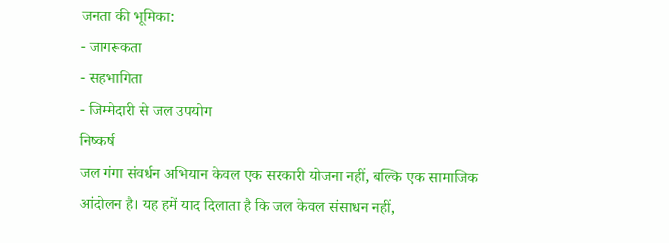जनता की भूमिका:
- जागरूकता
- सहभागिता
- जिम्मेदारी से जल उपयोग
निष्कर्ष
जल गंगा संवर्धन अभियान केवल एक सरकारी योजना नहीं, बल्कि एक सामाजिक आंदोलन है। यह हमें याद दिलाता है कि जल केवल संसाधन नहीं,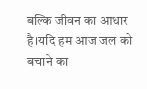बल्कि जीवन का आधार है।यदि हम आज जल को बचाने का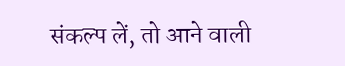संकल्प लें, तो आने वाली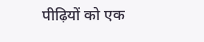पीढ़ियों को एक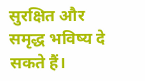सुरक्षित और समृद्ध भविष्य दे सकते हैं।